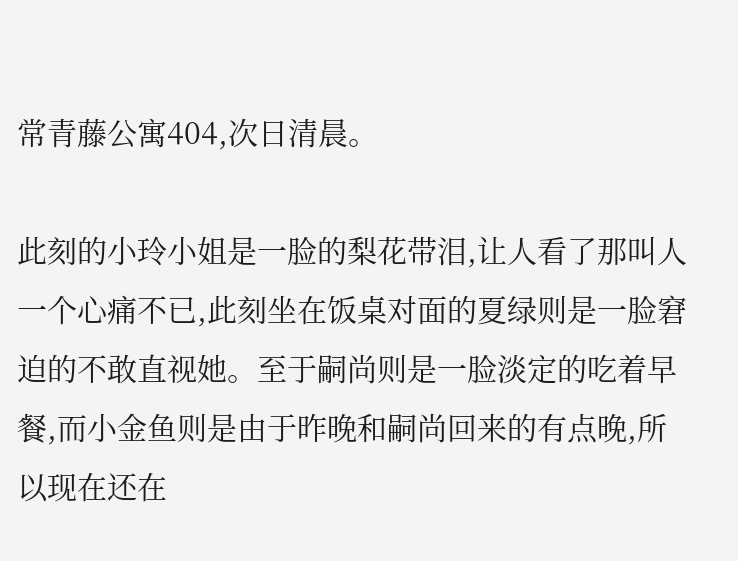常青藤公寓404,次日清晨。

此刻的小玲小姐是一脸的梨花带泪,让人看了那叫人一个心痛不已,此刻坐在饭桌对面的夏绿则是一脸窘迫的不敢直视她。至于嗣尚则是一脸淡定的吃着早餐,而小金鱼则是由于昨晚和嗣尚回来的有点晚,所以现在还在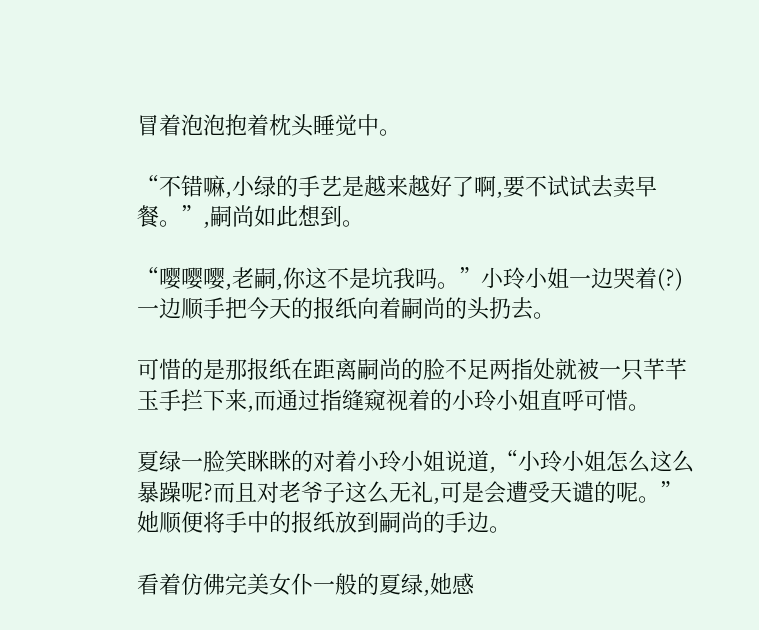冒着泡泡抱着枕头睡觉中。

“不错嘛,小绿的手艺是越来越好了啊,要不试试去卖早餐。”,嗣尚如此想到。

“嘤嘤嘤,老嗣,你这不是坑我吗。”小玲小姐一边哭着(?)一边顺手把今天的报纸向着嗣尚的头扔去。

可惜的是那报纸在距离嗣尚的脸不足两指处就被一只芊芊玉手拦下来,而通过指缝窥视着的小玲小姐直呼可惜。

夏绿一脸笑眯眯的对着小玲小姐说道,“小玲小姐怎么这么暴躁呢?而且对老爷子这么无礼,可是会遭受天谴的呢。”她顺便将手中的报纸放到嗣尚的手边。

看着仿佛完美女仆一般的夏绿,她感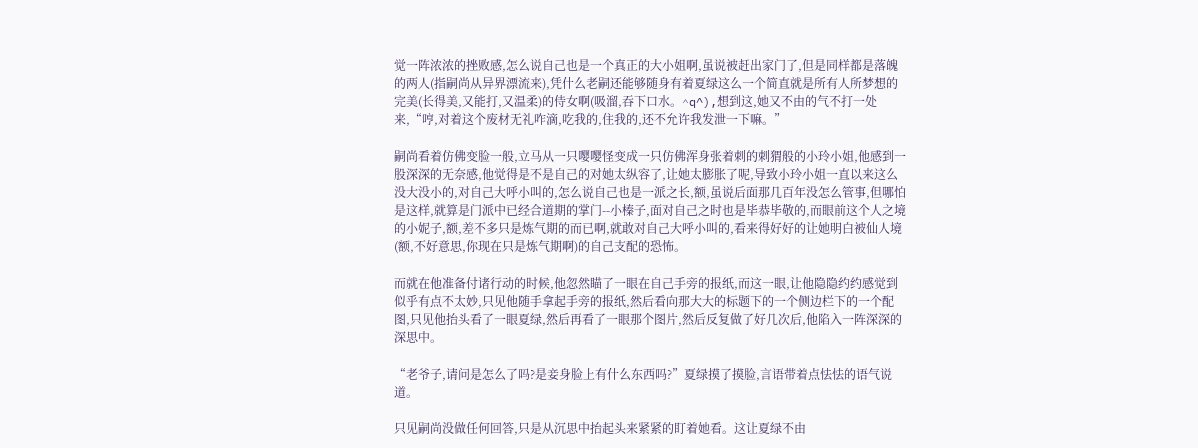觉一阵浓浓的挫败感,怎么说自己也是一个真正的大小姐啊,虽说被赶出家门了,但是同样都是落魄的两人(指嗣尚从异界漂流来),凭什么老嗣还能够随身有着夏绿这么一个简直就是所有人所梦想的完美(长得美,又能打,又温柔)的侍女啊(吸溜,吞下口水。^q^),想到这,她又不由的气不打一处来,“哼,对着这个废材无礼咋滴,吃我的,住我的,还不允许我发泄一下嘛。”

嗣尚看着仿佛变脸一般,立马从一只嘤嘤怪变成一只仿佛浑身张着刺的刺猬般的小玲小姐,他感到一股深深的无奈感,他觉得是不是自己的对她太纵容了,让她太膨胀了呢,导致小玲小姐一直以来这么没大没小的,对自己大呼小叫的,怎么说自己也是一派之长,额,虽说后面那几百年没怎么管事,但哪怕是这样,就算是门派中已经合道期的掌门--小榛子,面对自己之时也是毕恭毕敬的,而眼前这个人之境的小妮子,额,差不多只是炼气期的而已啊,就敢对自己大呼小叫的,看来得好好的让她明白被仙人境(额,不好意思,你现在只是炼气期啊)的自己支配的恐怖。

而就在他准备付诸行动的时候,他忽然瞄了一眼在自己手旁的报纸,而这一眼,让他隐隐约约感觉到似乎有点不太妙,只见他随手拿起手旁的报纸,然后看向那大大的标题下的一个侧边栏下的一个配图,只见他抬头看了一眼夏绿,然后再看了一眼那个图片,然后反复做了好几次后,他陷入一阵深深的深思中。

“老爷子,请问是怎么了吗?是妾身脸上有什么东西吗?”夏绿摸了摸脸,言语带着点怯怯的语气说道。

只见嗣尚没做任何回答,只是从沉思中抬起头来紧紧的盯着她看。这让夏绿不由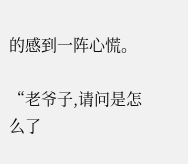的感到一阵心慌。

“老爷子,请问是怎么了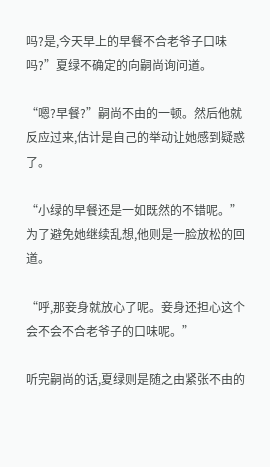吗?是,今天早上的早餐不合老爷子口味吗?”夏绿不确定的向嗣尚询问道。

“嗯?早餐?”嗣尚不由的一顿。然后他就反应过来,估计是自己的举动让她感到疑惑了。

“小绿的早餐还是一如既然的不错呢。”为了避免她继续乱想,他则是一脸放松的回道。

“呼,那妾身就放心了呢。妾身还担心这个会不会不合老爷子的口味呢。”

听完嗣尚的话,夏绿则是随之由紧张不由的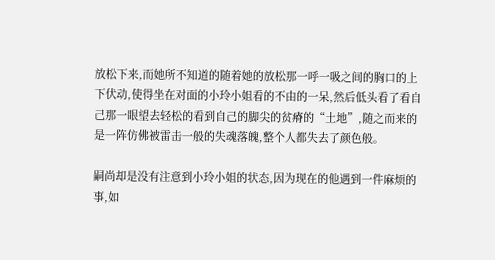放松下来,而她所不知道的随着她的放松那一呼一吸之间的胸口的上下伏动,使得坐在对面的小玲小姐看的不由的一呆,然后低头看了看自己那一眼望去轻松的看到自己的脚尖的贫瘠的“土地”,随之而来的是一阵仿佛被雷击一般的失魂落魄,整个人都失去了颜色般。

嗣尚却是没有注意到小玲小姐的状态,因为现在的他遇到一件麻烦的事,如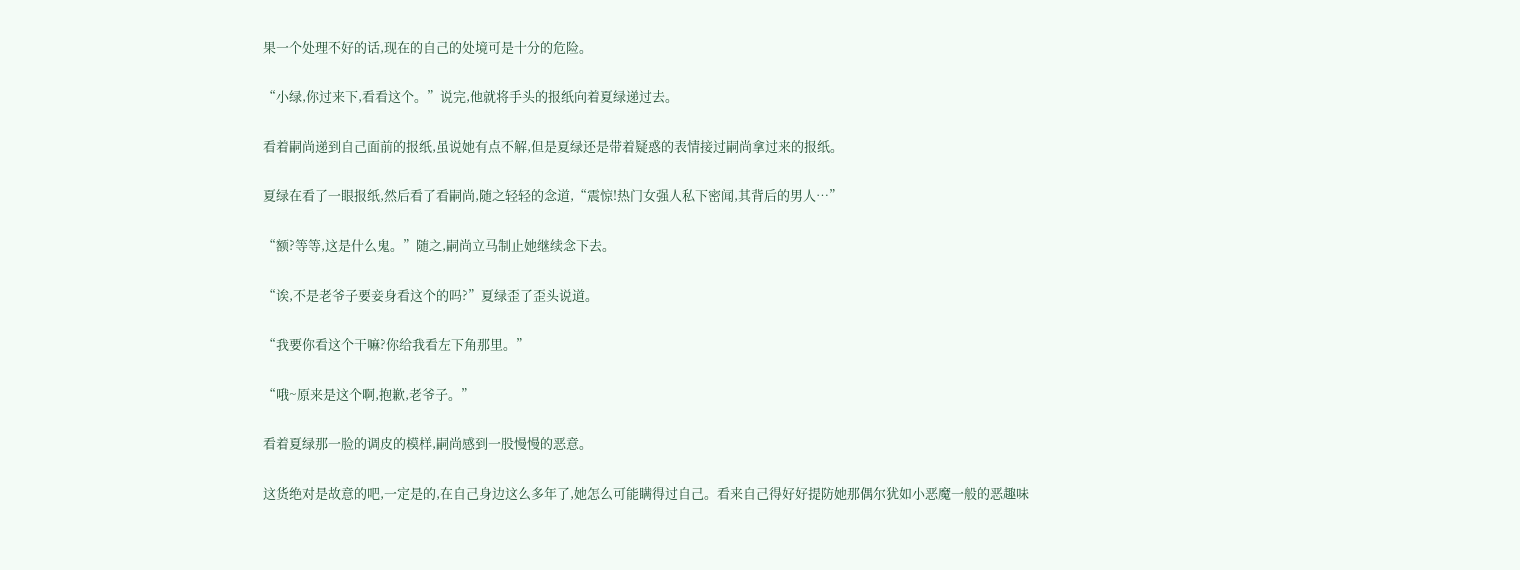果一个处理不好的话,现在的自己的处境可是十分的危险。

“小绿,你过来下,看看这个。”说完,他就将手头的报纸向着夏绿递过去。

看着嗣尚递到自己面前的报纸,虽说她有点不解,但是夏绿还是带着疑惑的表情接过嗣尚拿过来的报纸。

夏绿在看了一眼报纸,然后看了看嗣尚,随之轻轻的念道,“震惊!热门女强人私下密闻,其背后的男人…”

“额?等等,这是什么鬼。”随之,嗣尚立马制止她继续念下去。

“诶,不是老爷子要妾身看这个的吗?”夏绿歪了歪头说道。

“我要你看这个干嘛?你给我看左下角那里。”

“哦~原来是这个啊,抱歉,老爷子。”

看着夏绿那一脸的调皮的模样,嗣尚感到一股慢慢的恶意。

这货绝对是故意的吧,一定是的,在自己身边这么多年了,她怎么可能瞒得过自己。看来自己得好好提防她那偶尔犹如小恶魔一般的恶趣味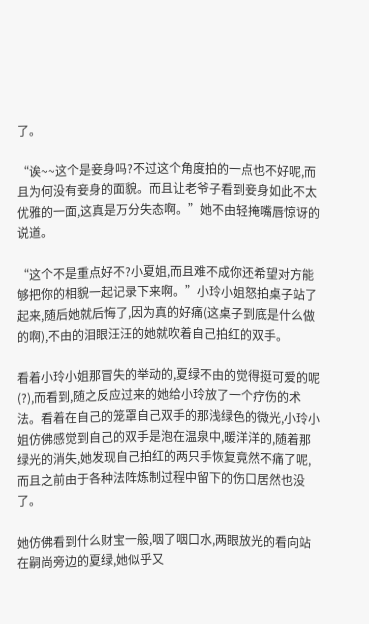了。

“诶~~这个是妾身吗?不过这个角度拍的一点也不好呢,而且为何没有妾身的面貌。而且让老爷子看到妾身如此不太优雅的一面,这真是万分失态啊。”她不由轻掩嘴唇惊讶的说道。

“这个不是重点好不?小夏姐,而且难不成你还希望对方能够把你的相貌一起记录下来啊。”小玲小姐怒拍桌子站了起来,随后她就后悔了,因为真的好痛(这桌子到底是什么做的啊),不由的泪眼汪汪的她就吹着自己拍红的双手。

看着小玲小姐那冒失的举动的,夏绿不由的觉得挺可爱的呢(?),而看到,随之反应过来的她给小玲放了一个疗伤的术法。看着在自己的笼罩自己双手的那浅绿色的微光,小玲小姐仿佛感觉到自己的双手是泡在温泉中,暖洋洋的,随着那绿光的消失,她发现自己拍红的两只手恢复竟然不痛了呢,而且之前由于各种法阵炼制过程中留下的伤口居然也没了。

她仿佛看到什么财宝一般,咽了咽口水,两眼放光的看向站在嗣尚旁边的夏绿,她似乎又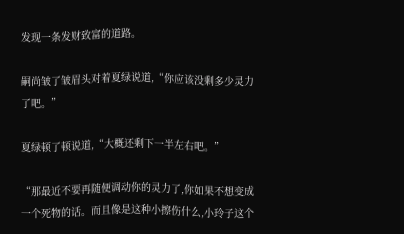发现一条发财致富的道路。

嗣尚皱了皱眉头对着夏绿说道,“你应该没剩多少灵力了吧。”

夏绿顿了顿说道,“大概还剩下一半左右吧。”

“那最近不要再随便调动你的灵力了,你如果不想变成一个死物的话。而且像是这种小擦伤什么,小玲子这个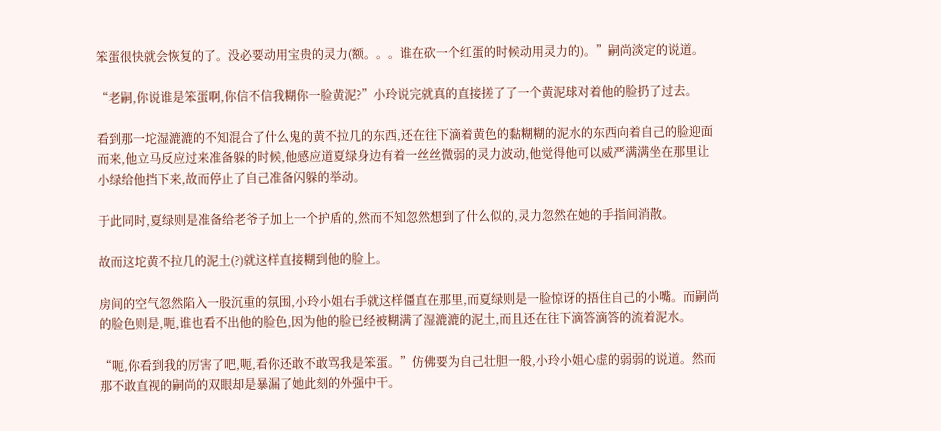笨蛋很快就会恢复的了。没必要动用宝贵的灵力(额。。。谁在砍一个红蛋的时候动用灵力的)。”嗣尚淡定的说道。

“老嗣,你说谁是笨蛋啊,你信不信我糊你一脸黄泥?”小玲说完就真的直接搓了了一个黄泥球对着他的脸扔了过去。

看到那一坨湿漉漉的不知混合了什么鬼的黄不拉几的东西,还在往下滴着黄色的黏糊糊的泥水的东西向着自己的脸迎面而来,他立马反应过来准备躲的时候,他感应道夏绿身边有着一丝丝微弱的灵力波动,他觉得他可以威严满满坐在那里让小绿给他挡下来,故而停止了自己准备闪躲的举动。

于此同时,夏绿则是准备给老爷子加上一个护盾的,然而不知忽然想到了什么似的,灵力忽然在她的手指间消散。

故而这坨黄不拉几的泥土(?)就这样直接糊到他的脸上。

房间的空气忽然陷入一股沉重的氛围,小玲小姐右手就这样僵直在那里,而夏绿则是一脸惊讶的捂住自己的小嘴。而嗣尚的脸色则是,呃,谁也看不出他的脸色,因为他的脸已经被糊满了湿漉漉的泥土,而且还在往下滴答滴答的流着泥水。

“呃,你看到我的厉害了吧,呃,看你还敢不敢骂我是笨蛋。”仿佛要为自己壮胆一般,小玲小姐心虚的弱弱的说道。然而那不敢直视的嗣尚的双眼却是暴漏了她此刻的外强中干。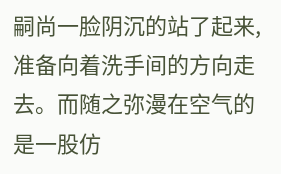嗣尚一脸阴沉的站了起来,准备向着洗手间的方向走去。而随之弥漫在空气的是一股仿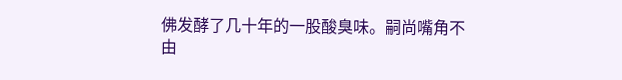佛发酵了几十年的一股酸臭味。嗣尚嘴角不由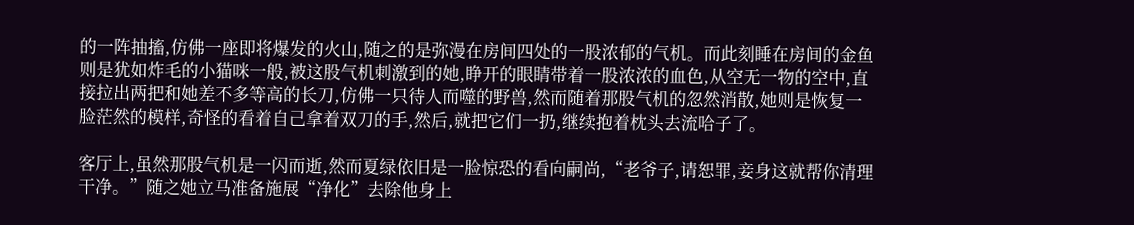的一阵抽搐,仿佛一座即将爆发的火山,随之的是弥漫在房间四处的一股浓郁的气机。而此刻睡在房间的金鱼则是犹如炸毛的小猫咪一般,被这股气机刺激到的她,睁开的眼睛带着一股浓浓的血色,从空无一物的空中,直接拉出两把和她差不多等高的长刀,仿佛一只待人而噬的野兽,然而随着那股气机的忽然消散,她则是恢复一脸茫然的模样,奇怪的看着自己拿着双刀的手,然后,就把它们一扔,继续抱着枕头去流哈子了。

客厅上,虽然那股气机是一闪而逝,然而夏绿依旧是一脸惊恐的看向嗣尚,“老爷子,请恕罪,妾身这就帮你清理干净。”随之她立马准备施展“净化”去除他身上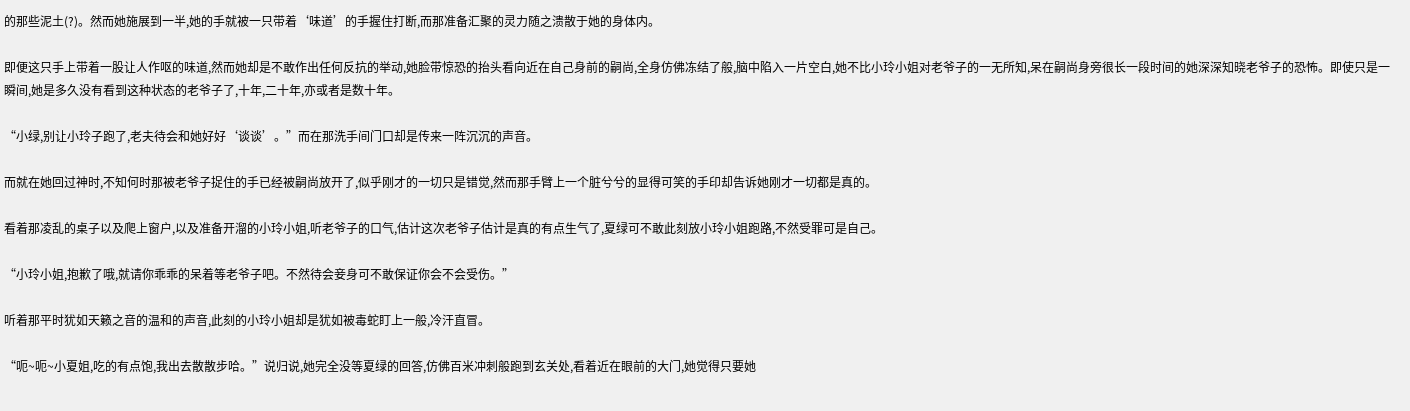的那些泥土(?)。然而她施展到一半,她的手就被一只带着‘味道’的手握住打断,而那准备汇聚的灵力随之溃散于她的身体内。

即便这只手上带着一股让人作呕的味道,然而她却是不敢作出任何反抗的举动,她脸带惊恐的抬头看向近在自己身前的嗣尚,全身仿佛冻结了般,脑中陷入一片空白,她不比小玲小姐对老爷子的一无所知,呆在嗣尚身旁很长一段时间的她深深知晓老爷子的恐怖。即使只是一瞬间,她是多久没有看到这种状态的老爷子了,十年,二十年,亦或者是数十年。

“小绿,别让小玲子跑了,老夫待会和她好好‘谈谈’。”而在那洗手间门口却是传来一阵沉沉的声音。

而就在她回过神时,不知何时那被老爷子捉住的手已经被嗣尚放开了,似乎刚才的一切只是错觉,然而那手臂上一个脏兮兮的显得可笑的手印却告诉她刚才一切都是真的。

看着那凌乱的桌子以及爬上窗户,以及准备开溜的小玲小姐,听老爷子的口气,估计这次老爷子估计是真的有点生气了,夏绿可不敢此刻放小玲小姐跑路,不然受罪可是自己。

“小玲小姐,抱歉了哦,就请你乖乖的呆着等老爷子吧。不然待会妾身可不敢保证你会不会受伤。”

听着那平时犹如天籁之音的温和的声音,此刻的小玲小姐却是犹如被毒蛇盯上一般,冷汗直冒。

“呃~呃~小夏姐,吃的有点饱,我出去散散步哈。”说归说,她完全没等夏绿的回答,仿佛百米冲刺般跑到玄关处,看着近在眼前的大门,她觉得只要她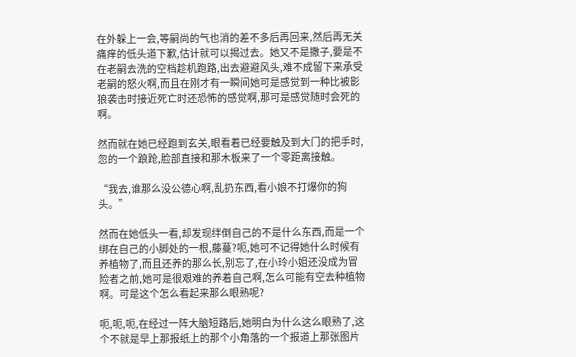在外躲上一会,等嗣尚的气也消的差不多后再回来,然后再无关痛痒的低头道下歉,估计就可以揭过去。她又不是撒子,要是不在老嗣去洗的空档趁机跑路,出去避避风头,难不成留下来承受老嗣的怒火啊,而且在刚才有一瞬间她可是感觉到一种比被影狼袭击时接近死亡时还恐怖的感觉啊,那可是感觉随时会死的啊。

然而就在她已经跑到玄关,眼看着已经要触及到大门的把手时,忽的一个踉跄,脸部直接和那木板来了一个零距离接触。

“我去,谁那么没公德心啊,乱扔东西,看小娘不打爆你的狗头。”

然而在她低头一看,却发现绊倒自己的不是什么东西,而是一个绑在自己的小脚处的一根,藤蔓?呃,她可不记得她什么时候有养植物了,而且还养的那么长,别忘了,在小玲小姐还没成为冒险者之前,她可是很艰难的养着自己啊,怎么可能有空去种植物啊。可是这个怎么看起来那么眼熟呢?

呃,呃,呃,在经过一阵大脑短路后,她明白为什么这么眼熟了,这个不就是早上那报纸上的那个小角落的一个报道上那张图片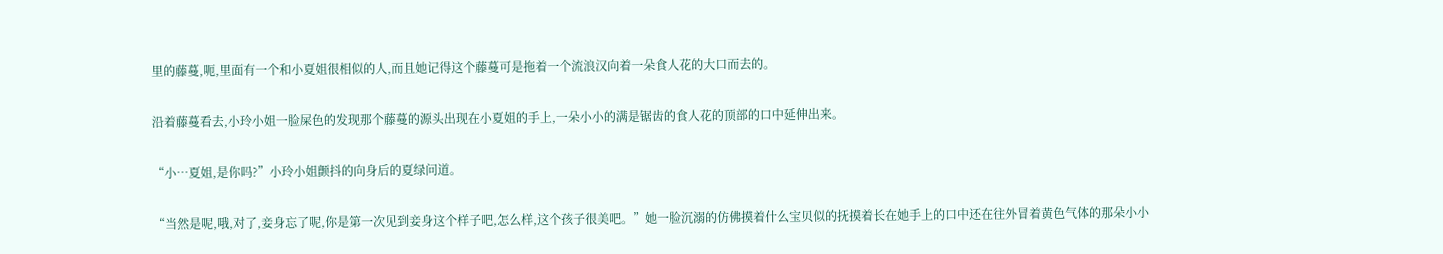里的藤蔓,呃,里面有一个和小夏姐很相似的人,而且她记得这个藤蔓可是拖着一个流浪汉向着一朵食人花的大口而去的。

沿着藤蔓看去,小玲小姐一脸屎色的发现那个藤蔓的源头出现在小夏姐的手上,一朵小小的满是锯齿的食人花的顶部的口中延伸出来。

“小…夏姐,是你吗?”小玲小姐颤抖的向身后的夏绿问道。

“当然是呢,哦,对了,妾身忘了呢,你是第一次见到妾身这个样子吧,怎么样,这个孩子很美吧。”她一脸沉溺的仿佛摸着什么宝贝似的抚摸着长在她手上的口中还在往外冒着黄色气体的那朵小小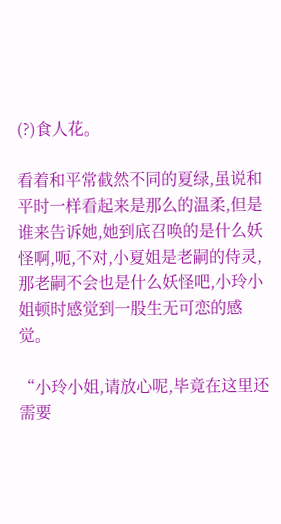(?)食人花。

看着和平常截然不同的夏绿,虽说和平时一样看起来是那么的温柔,但是谁来告诉她,她到底召唤的是什么妖怪啊,呃,不对,小夏姐是老嗣的侍灵,那老嗣不会也是什么妖怪吧,小玲小姐顿时感觉到一股生无可恋的感觉。

“小玲小姐,请放心呢,毕竟在这里还需要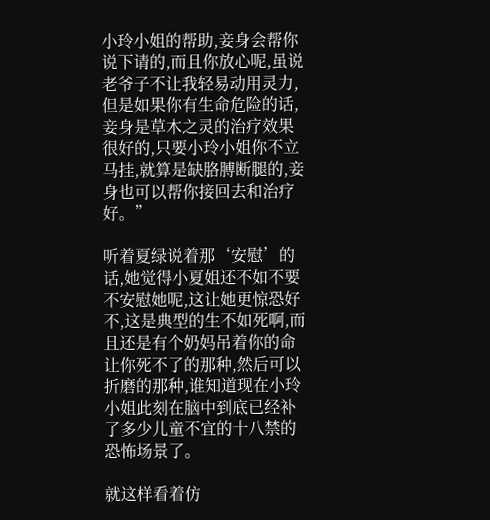小玲小姐的帮助,妾身会帮你说下请的,而且你放心呢,虽说老爷子不让我轻易动用灵力,但是如果你有生命危险的话,妾身是草木之灵的治疗效果很好的,只要小玲小姐你不立马挂,就算是缺胳膊断腿的,妾身也可以帮你接回去和治疗好。”

听着夏绿说着那‘安慰’的话,她觉得小夏姐还不如不要不安慰她呢,这让她更惊恐好不,这是典型的生不如死啊,而且还是有个奶妈吊着你的命让你死不了的那种,然后可以折磨的那种,谁知道现在小玲小姐此刻在脑中到底已经补了多少儿童不宜的十八禁的恐怖场景了。

就这样看着仿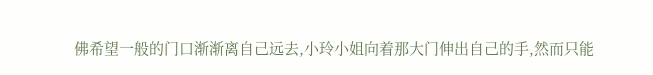佛希望一般的门口渐渐离自己远去,小玲小姐向着那大门伸出自己的手,然而只能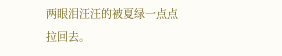两眼泪汪汪的被夏绿一点点拉回去。